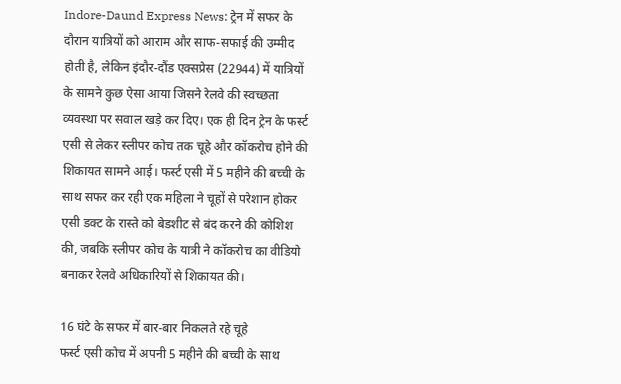Indore-Daund Express News: ट्रेन में सफर के दौरान यात्रियों को आराम और साफ-सफाई की उम्मीद होती है, लेकिन इंदौर-दौंड एक्सप्रेस (22944) में यात्रियों के सामने कुछ ऐसा आया जिसने रेलवे की स्वच्छता व्यवस्था पर सवाल खड़े कर दिए। एक ही दिन ट्रेन के फर्स्ट एसी से लेकर स्लीपर कोच तक चूहे और कॉकरोच होने की शिकायत सामने आई। फर्स्ट एसी में 5 महीने की बच्ची के साथ सफर कर रही एक महिला ने चूहों से परेशान होकर एसी डक्ट के रास्ते को बेडशीट से बंद करने की कोशिश की, जबकि स्लीपर कोच के यात्री ने कॉकरोच का वीडियो बनाकर रेलवे अधिकारियों से शिकायत की।

16 घंटे के सफर में बार-बार निकलते रहे चूहे
फर्स्ट एसी कोच में अपनी 5 महीने की बच्ची के साथ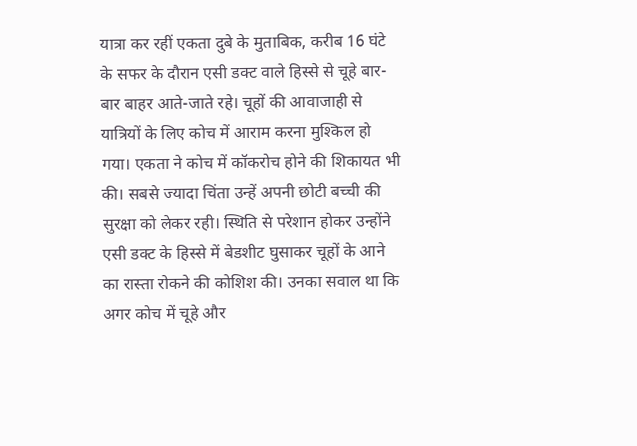यात्रा कर रहीं एकता दुबे के मुताबिक, करीब 16 घंटे के सफर के दौरान एसी डक्ट वाले हिस्से से चूहे बार-बार बाहर आते-जाते रहे। चूहों की आवाजाही से यात्रियों के लिए कोच में आराम करना मुश्किल हो गया। एकता ने कोच में कॉकरोच होने की शिकायत भी की। सबसे ज्यादा चिंता उन्हें अपनी छोटी बच्ची की सुरक्षा को लेकर रही। स्थिति से परेशान होकर उन्होंने एसी डक्ट के हिस्से में बेडशीट घुसाकर चूहों के आने का रास्ता रोकने की कोशिश की। उनका सवाल था कि अगर कोच में चूहे और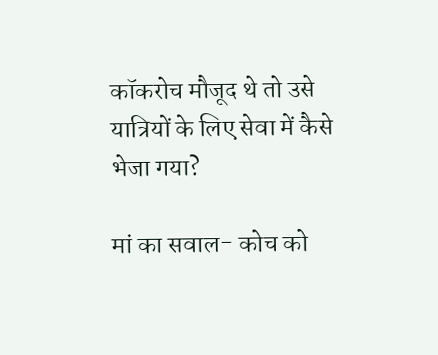कॉकरोच मौजूद थे तो उसे यात्रियों के लिए सेवा में कैसे भेजा गया?

मां का सवाल- कोच को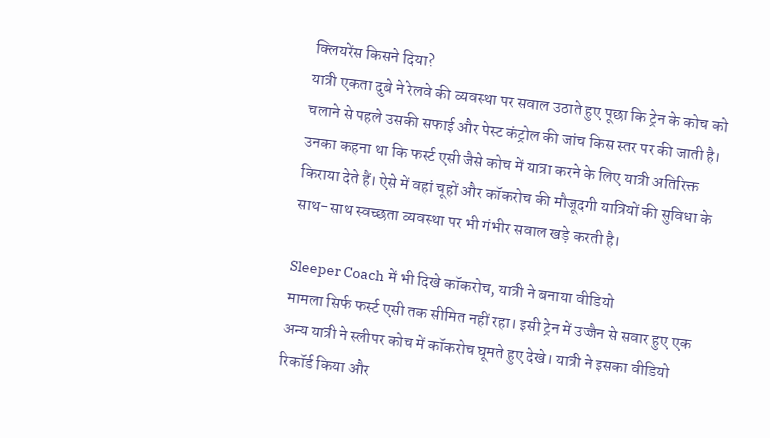क्लियरेंस किसने दिया?
यात्री एकता दुबे ने रेलवे की व्यवस्था पर सवाल उठाते हुए पूछा कि ट्रेन के कोच को चलाने से पहले उसकी सफाई और पेस्ट कंट्रोल की जांच किस स्तर पर की जाती है। उनका कहना था कि फर्स्ट एसी जैसे कोच में यात्रा करने के लिए यात्री अतिरिक्त किराया देते हैं। ऐसे में वहां चूहों और कॉकरोच की मौजूदगी यात्रियों की सुविधा के साथ-साथ स्वच्छता व्यवस्था पर भी गंभीर सवाल खड़े करती है।

Sleeper Coach में भी दिखे कॉकरोच, यात्री ने बनाया वीडियो
मामला सिर्फ फर्स्ट एसी तक सीमित नहीं रहा। इसी ट्रेन में उज्जैन से सवार हुए एक अन्य यात्री ने स्लीपर कोच में कॉकरोच घूमते हुए देखे। यात्री ने इसका वीडियो रिकॉर्ड किया और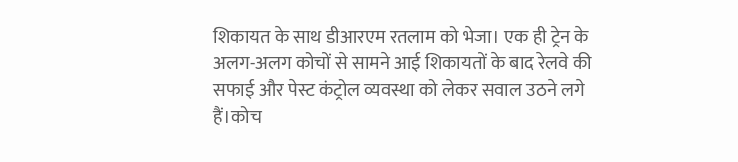शिकायत के साथ डीआरएम रतलाम को भेजा। एक ही ट्रेन के अलग-अलग कोचों से सामने आई शिकायतों के बाद रेलवे की सफाई और पेस्ट कंट्रोल व्यवस्था को लेकर सवाल उठने लगे हैं।कोच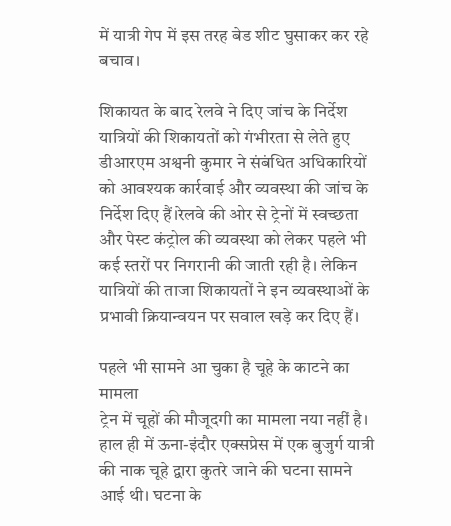में यात्री गेप में इस तरह बेड शीट घुसाकर कर रहे बचाव।

शिकायत के बाद रेलवे ने दिए जांच के निर्देश
यात्रियों की शिकायतों को गंभीरता से लेते हुए डीआरएम अश्वनी कुमार ने संबंधित अधिकारियों को आवश्यक कार्रवाई और व्यवस्था की जांच के निर्देश दिए हैं।रेलवे की ओर से ट्रेनों में स्वच्छता और पेस्ट कंट्रोल की व्यवस्था को लेकर पहले भी कई स्तरों पर निगरानी की जाती रही है। लेकिन यात्रियों की ताजा शिकायतों ने इन व्यवस्थाओं के प्रभावी क्रियान्वयन पर सवाल खड़े कर दिए हैं।

पहले भी सामने आ चुका है चूहे के काटने का मामला
ट्रेन में चूहों की मौजूदगी का मामला नया नहीं है। हाल ही में ऊना-इंदौर एक्सप्रेस में एक बुजुर्ग यात्री की नाक चूहे द्वारा कुतरे जाने की घटना सामने आई थी। घटना के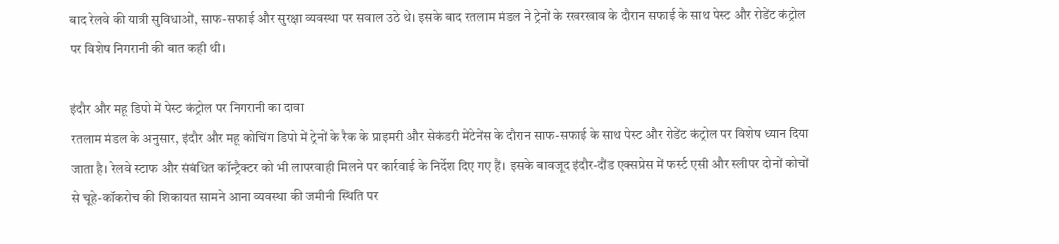बाद रेलवे की यात्री सुविधाओं, साफ-सफाई और सुरक्षा व्यवस्था पर सवाल उठे थे। इसके बाद रतलाम मंडल ने ट्रेनों के रखरखाव के दौरान सफाई के साथ पेस्ट और रोडेंट कंट्रोल पर विशेष निगरानी की बात कही थी।

इंदौर और महू डिपो में पेस्ट कंट्रोल पर निगरानी का दावा
रतलाम मंडल के अनुसार, इंदौर और महू कोचिंग डिपो में ट्रेनों के रैक के प्राइमरी और सेकंडरी मेंटेनेंस के दौरान साफ-सफाई के साथ पेस्ट और रोडेंट कंट्रोल पर विशेष ध्यान दिया जाता है। रेलवे स्टाफ और संबंधित कॉन्ट्रैक्टर को भी लापरवाही मिलने पर कार्रवाई के निर्देश दिए गए हैं। इसके बावजूद इंदौर-दौंड एक्सप्रेस में फर्स्ट एसी और स्लीपर दोनों कोचों से चूहे-कॉकरोच की शिकायत सामने आना व्यवस्था की जमीनी स्थिति पर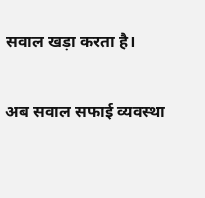सवाल खड़ा करता है।

अब सवाल सफाई व्यवस्था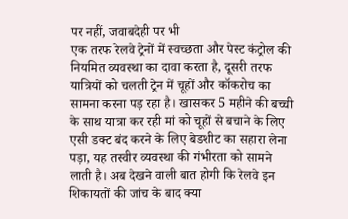पर नहीं, जवाबदेही पर भी
एक तरफ रेलवे ट्रेनों में स्वच्छता और पेस्ट कंट्रोल की नियमित व्यवस्था का दावा करता है, दूसरी तरफ यात्रियों को चलती ट्रेन में चूहों और कॉकरोच का सामना करना पड़ रहा है। खासकर 5 महीने की बच्ची के साथ यात्रा कर रही मां को चूहों से बचाने के लिए एसी डक्ट बंद करने के लिए बेडशीट का सहारा लेना पड़ा, यह तस्वीर व्यवस्था की गंभीरता को सामने लाती है। अब देखने वाली बात होगी कि रेलवे इन शिकायतों की जांच के बाद क्या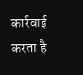कार्रवाई करता है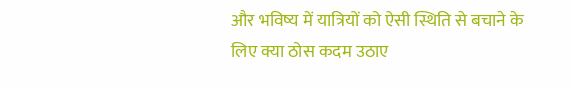और भविष्य में यात्रियों को ऐसी स्थिति से बचाने के लिए क्या ठोस कदम उठाए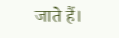जाते हैं।